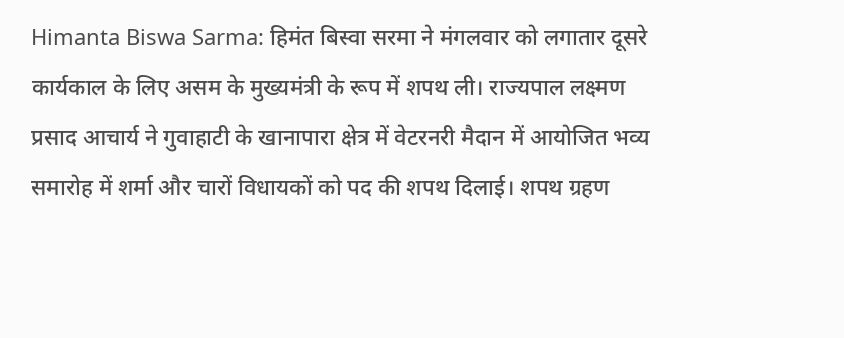Himanta Biswa Sarma: हिमंत बिस्वा सरमा ने मंगलवार को लगातार दूसरे कार्यकाल के लिए असम के मुख्यमंत्री के रूप में शपथ ली। राज्यपाल लक्ष्मण प्रसाद आचार्य ने गुवाहाटी के खानापारा क्षेत्र में वेटरनरी मैदान में आयोजित भव्य समारोह में शर्मा और चारों विधायकों को पद की शपथ दिलाई। शपथ ग्रहण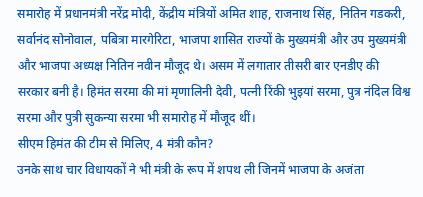समारोह में प्रधानमंत्री नरेंद्र मोदी, केंद्रीय मंत्रियों अमित शाह, राजनाथ सिंह, नितिन गडकरी, सर्वानंद सोनोवाल, पबित्रा मारगेरिटा, भाजपा शासित राज्यों के मुख्यमंत्री और उप मुख्यमंत्री और भाजपा अध्यक्ष नितिन नवीन मौजूद थे। असम में लगातार तीसरी बार एनडीए की सरकार बनी है। हिमंत सरमा की मां मृणालिनी देवी, पत्नी रिंकी भुइयां सरमा, पुत्र नंदिल विश्व सरमा और पुत्री सुकन्या सरमा भी समारोह में मौजूद थीं।
सीएम हिमंत की टीम से मिलिए, 4 मंत्री कौन?
उनके साथ चार विधायकों ने भी मंत्री के रूप में शपथ ली जिनमें भाजपा के अजंता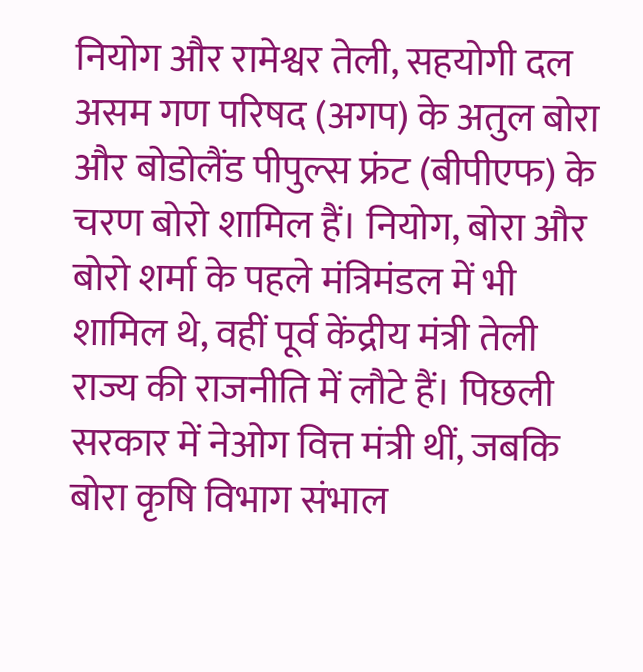नियोग और रामेश्वर तेली, सहयोगी दल असम गण परिषद (अगप) के अतुल बोरा और बोडोलैंड पीपुल्स फ्रंट (बीपीएफ) के चरण बोरो शामिल हैं। नियोग, बोरा और बोरो शर्मा के पहले मंत्रिमंडल में भी शामिल थे, वहीं पूर्व केंद्रीय मंत्री तेली राज्य की राजनीति में लौटे हैं। पिछली सरकार में नेओग वित्त मंत्री थीं, जबकि बोरा कृषि विभाग संभाल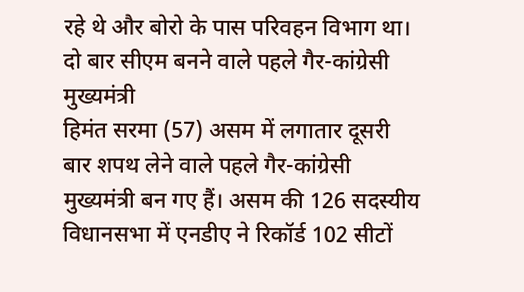रहे थे और बोरो के पास परिवहन विभाग था।
दो बार सीएम बनने वाले पहले गैर-कांग्रेसी मुख्यमंत्री
हिमंत सरमा (57) असम में लगातार दूसरी बार शपथ लेने वाले पहले गैर-कांग्रेसी मुख्यमंत्री बन गए हैं। असम की 126 सदस्यीय विधानसभा में एनडीए ने रिकॉर्ड 102 सीटों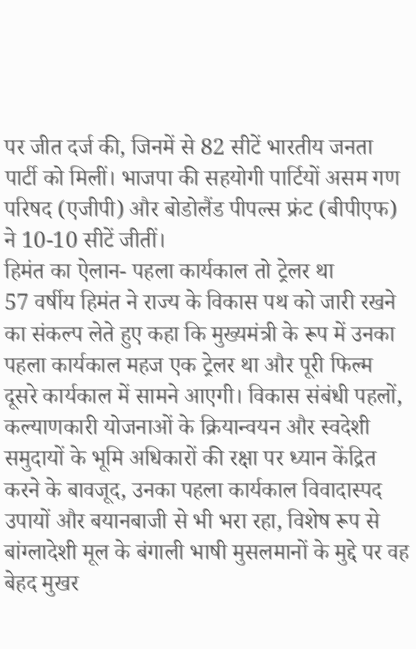पर जीत दर्ज की, जिनमें से 82 सीटें भारतीय जनता पार्टी को मिलीं। भाजपा की सहयोगी पार्टियों असम गण परिषद (एजीपी) और बोडोलैंड पीपल्स फ्रंट (बीपीएफ) ने 10-10 सीटें जीतीं।
हिमंत का ऐलान- पहला कार्यकाल तो ट्रेलर था
57 वर्षीय हिमंत ने राज्य के विकास पथ को जारी रखने का संकल्प लेते हुए कहा कि मुख्यमंत्री के रूप में उनका पहला कार्यकाल महज एक ट्रेलर था और पूरी फिल्म दूसरे कार्यकाल में सामने आएगी। विकास संबंधी पहलों, कल्याणकारी योजनाओं के क्रियान्वयन और स्वदेशी समुदायों के भूमि अधिकारों की रक्षा पर ध्यान केंद्रित करने के बावजूद, उनका पहला कार्यकाल विवादास्पद उपायों और बयानबाजी से भी भरा रहा, विशेष रूप से बांग्लादेशी मूल के बंगाली भाषी मुसलमानों के मुद्दे पर वह बेहद मुखर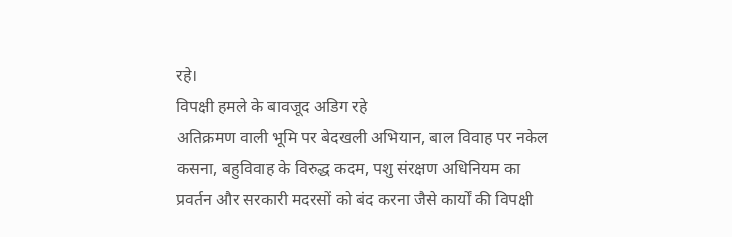रहे।
विपक्षी हमले के बावजूद अडिग रहे
अतिक्रमण वाली भूमि पर बेदखली अभियान, बाल विवाह पर नकेल कसना, बहुविवाह के विरुद्ध कदम, पशु संरक्षण अधिनियम का प्रवर्तन और सरकारी मदरसों को बंद करना जैसे कार्यों की विपक्षी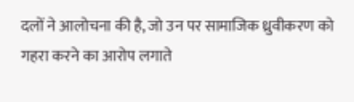दलों ने आलोचना की है, जो उन पर सामाजिक ध्रुवीकरण को गहरा करने का आरोप लगाते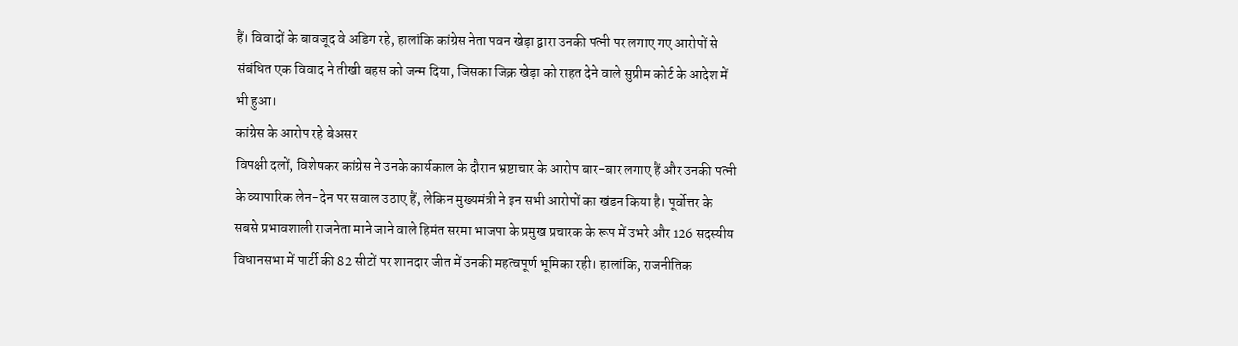हैं। विवादों के बावजूद वे अडिग रहे, हालांकि कांग्रेस नेता पवन खेड़ा द्वारा उनकी पत्नी पर लगाए गए आरोपों से संबंधित एक विवाद ने तीखी बहस को जन्म दिया, जिसका जिक्र खेड़ा को राहत देने वाले सुप्रीम कोर्ट के आदेश में भी हुआ।
कांग्रेस के आरोप रहे बेअसर
विपक्षी दलों, विशेषकर कांग्रेस ने उनके कार्यकाल के दौरान भ्रष्टाचार के आरोप बार-बार लगाए हैं और उनकी पत्नी के व्यापारिक लेन-देन पर सवाल उठाए हैं, लेकिन मुख्यमंत्री ने इन सभी आरोपों का खंडन किया है। पूर्वोत्तर के सबसे प्रभावशाली राजनेता माने जाने वाले हिमंत सरमा भाजपा के प्रमुख प्रचारक के रूप में उभरे और 126 सदस्यीय विधानसभा में पार्टी की 82 सीटों पर शानदार जीत में उनकी महत्वपूर्ण भूमिका रही। हालांकि, राजनीतिक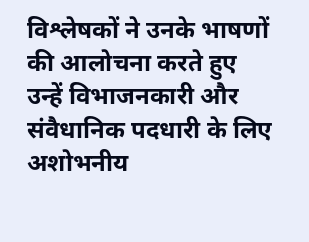विश्लेषकों ने उनके भाषणों की आलोचना करते हुए उन्हें विभाजनकारी और संवैधानिक पदधारी के लिए अशोभनीय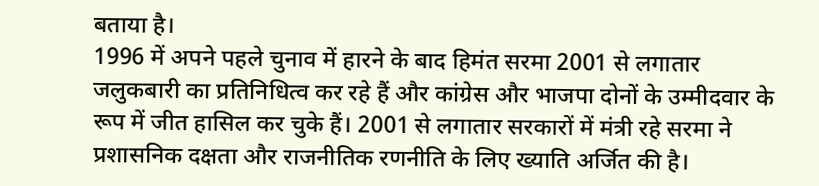बताया है।
1996 में अपने पहले चुनाव में हारने के बाद हिमंत सरमा 2001 से लगातार जलुकबारी का प्रतिनिधित्व कर रहे हैं और कांग्रेस और भाजपा दोनों के उम्मीदवार के रूप में जीत हासिल कर चुके हैं। 2001 से लगातार सरकारों में मंत्री रहे सरमा ने प्रशासनिक दक्षता और राजनीतिक रणनीति के लिए ख्याति अर्जित की है।